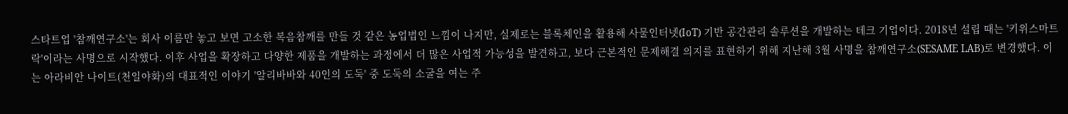스타트업 '참깨연구소'는 회사 이름만 놓고 보면 고소한 복음참깨를 만들 것 같은 농업법인 느낌이 나지만, 실제로는 블록체인을 활용해 사물인터넷(IoT) 기반 공간관리 솔루션을 개발하는 테크 기업이다. 2018년 설립 때는 '키위스마트락'이라는 사명으로 시작했다. 이후 사업을 확장하고 다양한 제품을 개발하는 과정에서 더 많은 사업적 가능성을 발견하고, 보다 근본적인 문제해결 의지를 표현하기 위해 지난해 3월 사명을 참깨연구소(SESAME LAB)로 변경했다. 이는 아라비안 나이트(천일야화)의 대표적인 이야기 '알리바바와 40인의 도둑' 중 도둑의 소굴을 여는 주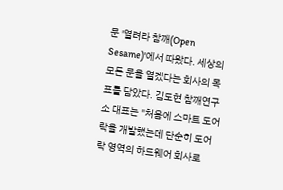문 '열려라 참깨(Open Sesame)'에서 따왔다. 세상의 모든 문을 열겠다는 회사의 목표를 담았다. 김도현 참깨연구소 대표는 "처음에 스마트 도어락을 개발했는데 단순히 도어락 영역의 하드웨어 회사로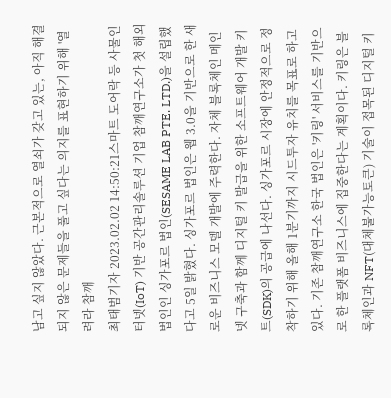남고 싶지 않았다. 근본적으로 열쇠가 갖고 있는, 아직 해결되지 않은 문제들을 풀고 싶다는 의지를 표현하기 위해 '열려라 참깨
최태범기자 2023.02.02 14:50:21스마트 도어락 등 사물인터넷(IoT) 기반 공간관리솔루션 기업 참깨연구소가 첫 해외 법인인 싱가포르 법인(SESAME LAB PTE. LTD.)을 설립했다고 5일 밝혔다. 싱가포르 법인은 웹 3.0을 기반으로 한 새로운 비즈니스 모델 개발에 주력한다. 자체 블록체인 메인넷 구축과 함께 디지털 키 발급을 위한 소프트웨어 개발 키트(SDK)의 공급에 나선다. 싱가포르 시장에 안정적으로 정착하기 위해 올해 1분기까지 시드투자 유치를 목표로 하고 있다. 기존 참깨연구소 한국 법인은 '키링' 서비스를 기반으로 한 플랫폼 비즈니스에 집중한다는 계획이다. 키링은 블록체인과 NFT(대체불가능토큰) 기술이 접목된 디지털 키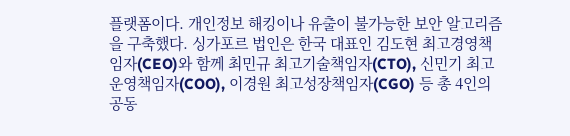플랫폼이다. 개인정보 해킹이나 유출이 불가능한 보안 알고리즘을 구축했다. 싱가포르 법인은 한국 대표인 김도현 최고경영책임자(CEO)와 함께 최민규 최고기술책임자(CTO), 신민기 최고운영책임자(COO), 이경원 최고성장책임자(CGO) 등 총 4인의 공동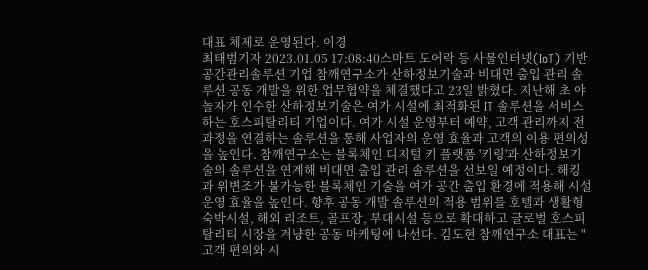대표 체제로 운영된다. 이경
최태범기자 2023.01.05 17:08:40스마트 도어락 등 사물인터넷(IoT) 기반 공간관리솔루션 기업 참깨연구소가 산하정보기술과 비대면 출입 관리 솔루션 공동 개발을 위한 업무협약을 체결했다고 23일 밝혔다. 지난해 초 야놀자가 인수한 산하정보기술은 여가 시설에 최적화된 IT 솔루션을 서비스하는 호스피탈리티 기업이다. 여가 시설 운영부터 예약, 고객 관리까지 전 과정을 연결하는 솔루션을 통해 사업자의 운영 효율과 고객의 이용 편의성을 높인다. 참깨연구소는 블록체인 디지털 키 플랫폼 '키링'과 산하정보기술의 솔루션을 연계해 비대면 출입 관리 솔루션을 선보일 예정이다. 해킹과 위변조가 불가능한 블록체인 기술을 여가 공간 출입 환경에 적용해 시설 운영 효율을 높인다. 향후 공동 개발 솔루션의 적용 범위를 호텔과 생활형숙박시설, 해외 리조트, 골프장, 부대시설 등으로 확대하고 글로벌 호스피탈리티 시장을 겨냥한 공동 마케팅에 나선다. 김도현 참깨연구소 대표는 "고객 편의와 시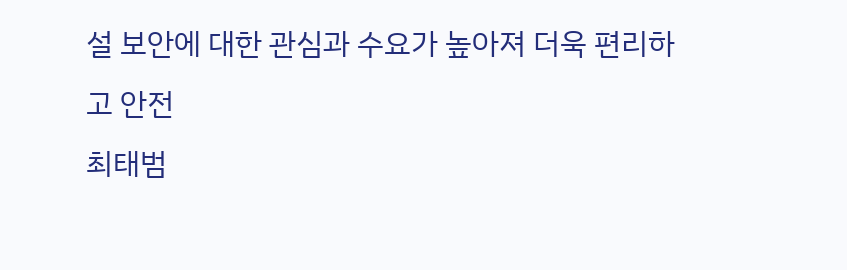설 보안에 대한 관심과 수요가 높아져 더욱 편리하고 안전
최태범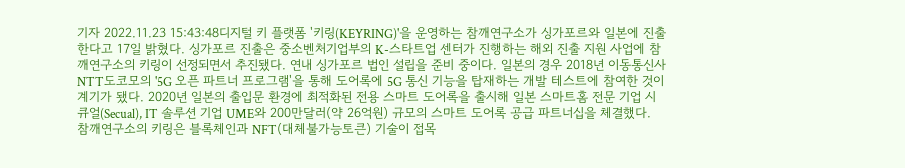기자 2022.11.23 15:43:48디지털 키 플랫폼 '키링(KEYRING)'을 운영하는 참깨연구소가 싱가포르와 일본에 진출한다고 17일 밝혔다. 싱가포르 진출은 중소벤처기업부의 K-스타트업 센터가 진행하는 해외 진출 지원 사업에 참깨연구소의 키링이 선정되면서 추진됐다. 연내 싱가포르 법인 설립을 준비 중이다. 일본의 경우 2018년 이동통신사 NTT도코모의 '5G 오픈 파트너 프로그램'을 통해 도어록에 5G 통신 기능을 탑재하는 개발 테스트에 참여한 것이 계기가 됐다. 2020년 일본의 출입문 환경에 최적화된 전용 스마트 도어록을 출시해 일본 스마트홈 전문 기업 시큐얼(Secual), IT 솔루션 기업 UME와 200만달러(약 26억원) 규모의 스마트 도어록 공급 파트너십을 체결했다. 참깨연구소의 키링은 블록체인과 NFT(대체불가능토큰) 기술이 접목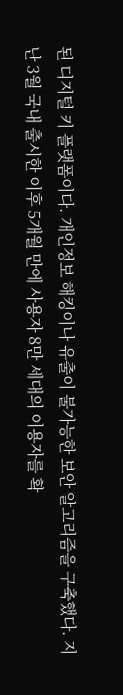된 디지털 키 플랫폼이다. 개인정보 해킹이나 유출이 불가능한 보안 알고리즘을 구축했다. 지난 3월 국내 출시한 이후 5개월 만에 사용자 8만 세대의 이용자를 확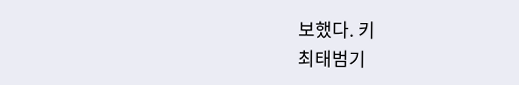보했다. 키
최태범기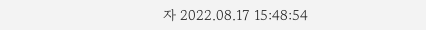자 2022.08.17 15:48:54